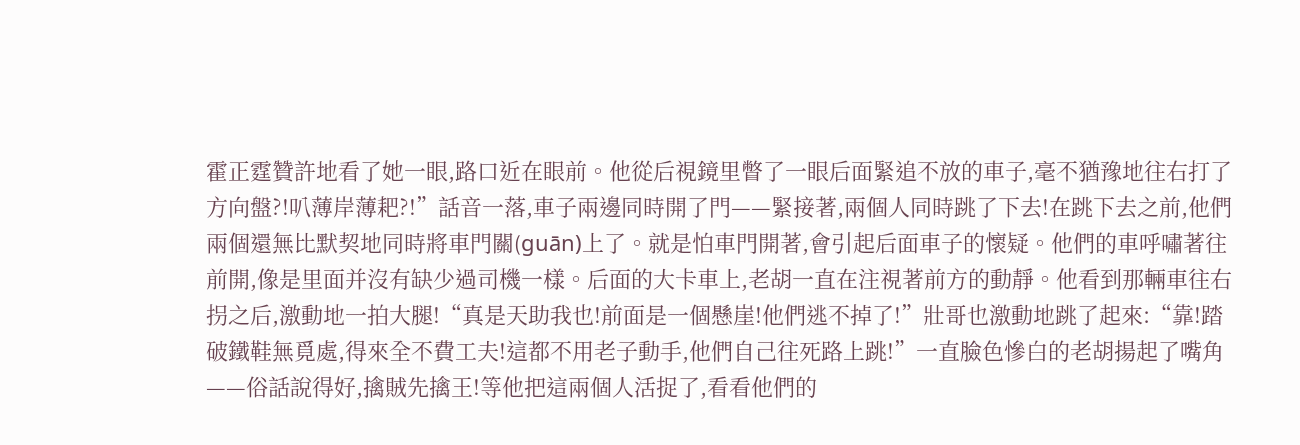霍正霆贊許地看了她一眼,路口近在眼前。他從后視鏡里瞥了一眼后面緊追不放的車子,毫不猶豫地往右打了方向盤?!叭薄岸薄耙?!”話音一落,車子兩邊同時開了門——緊接著,兩個人同時跳了下去!在跳下去之前,他們兩個還無比默契地同時將車門關(guān)上了。就是怕車門開著,會引起后面車子的懷疑。他們的車呼嘯著往前開,像是里面并沒有缺少過司機一樣。后面的大卡車上,老胡一直在注視著前方的動靜。他看到那輛車往右拐之后,激動地一拍大腿!“真是天助我也!前面是一個懸崖!他們逃不掉了!”壯哥也激動地跳了起來:“靠!踏破鐵鞋無覓處,得來全不費工夫!這都不用老子動手,他們自己往死路上跳!”一直臉色慘白的老胡揚起了嘴角——俗話說得好,擒賊先擒王!等他把這兩個人活捉了,看看他們的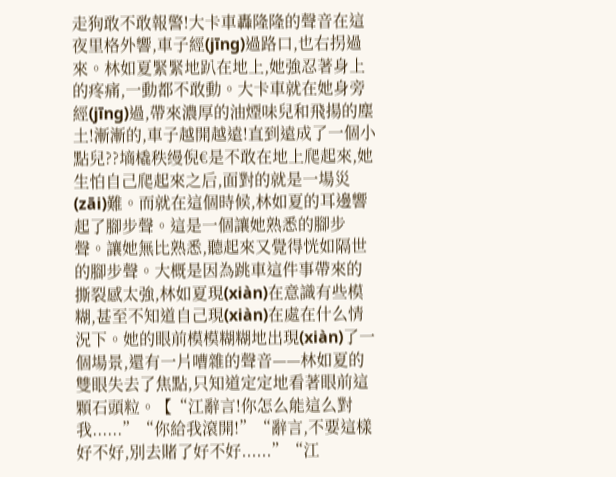走狗敢不敢報警!大卡車轟隆隆的聲音在這夜里格外響,車子經(jīng)過路口,也右拐過來。林如夏緊緊地趴在地上,她強忍著身上的疼痛,一動都不敢動。大卡車就在她身旁經(jīng)過,帶來濃厚的油煙味兒和飛揚的塵土!漸漸的,車子越開越遠!直到遠成了一個小點兒??墒橇秩缦倪€是不敢在地上爬起來,她生怕自己爬起來之后,面對的就是一場災(zāi)難。而就在這個時候,林如夏的耳邊響起了腳步聲。這是一個讓她熟悉的腳步聲。讓她無比熟悉,聽起來又覺得恍如隔世的腳步聲。大概是因為跳車這件事帶來的撕裂感太強,林如夏現(xiàn)在意識有些模糊,甚至不知道自己現(xiàn)在處在什么情況下。她的眼前模模糊糊地出現(xiàn)了一個場景,還有一片嘈雜的聲音——林如夏的雙眼失去了焦點,只知道定定地看著眼前這顆石頭粒。【“江辭言!你怎么能這么對我......”“你給我滾開!”“辭言,不要這樣好不好,別去賭了好不好......”“江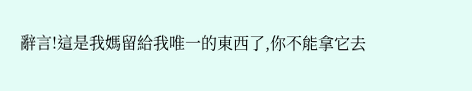辭言!這是我媽留給我唯一的東西了,你不能拿它去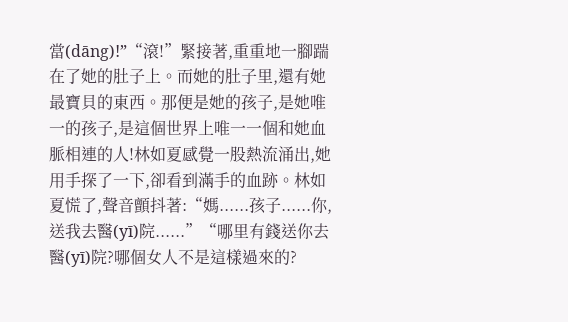當(dāng)!”“滾!”緊接著,重重地一腳踹在了她的肚子上。而她的肚子里,還有她最寶貝的東西。那便是她的孩子,是她唯一的孩子,是這個世界上唯一一個和她血脈相連的人!林如夏感覺一股熱流涌出,她用手探了一下,卻看到滿手的血跡。林如夏慌了,聲音顫抖著:“媽......孩子......你,送我去醫(yī)院......”“哪里有錢送你去醫(yī)院?哪個女人不是這樣過來的?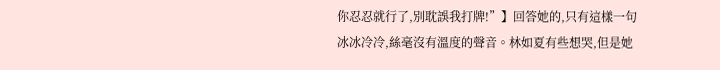你忍忍就行了,別耽誤我打牌!”】回答她的,只有這樣一句冰冰冷冷,絲毫沒有溫度的聲音。林如夏有些想哭,但是她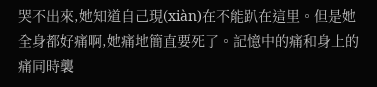哭不出來,她知道自己現(xiàn)在不能趴在這里。但是她全身都好痛啊,她痛地簡直要死了。記憶中的痛和身上的痛同時襲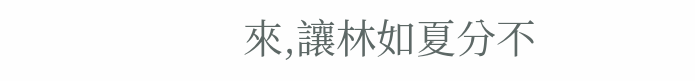來,讓林如夏分不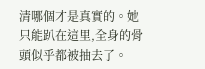清哪個才是真實的。她只能趴在這里,全身的骨頭似乎都被抽去了。